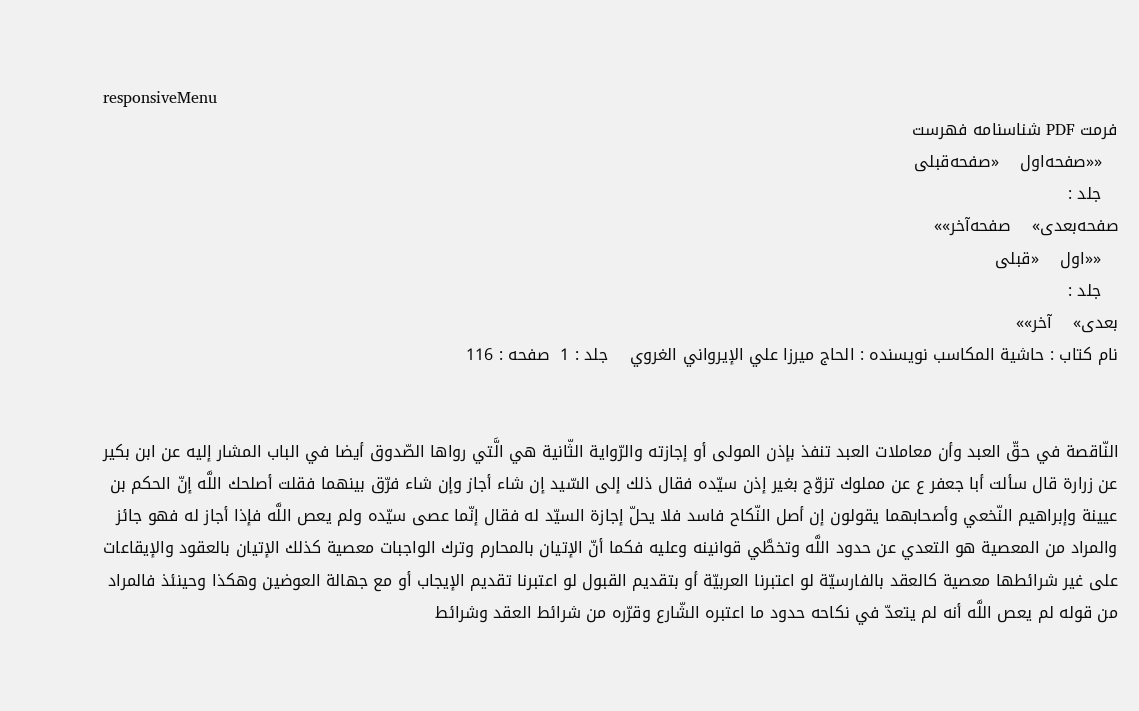responsiveMenu
فرمت PDF شناسنامه فهرست
   ««صفحه‌اول    «صفحه‌قبلی
   جلد :
صفحه‌بعدی»    صفحه‌آخر»»
   ««اول    «قبلی
   جلد :
بعدی»    آخر»»
نام کتاب : حاشية المكاسب نویسنده : الحاج ميرزا علي الإيرواني الغروي    جلد : 1  صفحه : 116


النّاقصة في حقّ العبد وأن معاملات العبد تنفذ بإذن المولى أو إجازته والرّواية الثّانية هي الَّتي رواها الصّدوق أيضا في الباب المشار إليه عن ابن بكير عن زرارة قال سألت أبا جعفر ع عن مملوك تزوّج بغير إذن سيّده فقال ذلك إلى السّيد إن شاء أجاز وإن شاء فرّق بينهما فقلت أصلحك اللَّه إنّ الحكم بن عيينة وإبراهيم النّخعي وأصحابهما يقولون إن أصل النّكاح فاسد فلا يحلّ إجازة السيّد له فقال إنّما عصى سيّده ولم يعص اللَّه فإذا أجاز له فهو جائز والمراد من المعصية هو التعدي عن حدود اللَّه وتخطَّي قوانينه وعليه فكما أنّ الإتيان بالمحارم وترك الواجبات معصية كذلك الإتيان بالعقود والإيقاعات على غير شرائطها معصية كالعقد بالفارسيّة لو اعتبرنا العربيّة أو بتقديم القبول لو اعتبرنا تقديم الإيجاب أو مع جهالة العوضين وهكذا وحينئذ فالمراد من قوله لم يعص اللَّه أنه لم يتعدّ في نكاحه حدود ما اعتبره الشّارع وقرّره من شرائط العقد وشرائط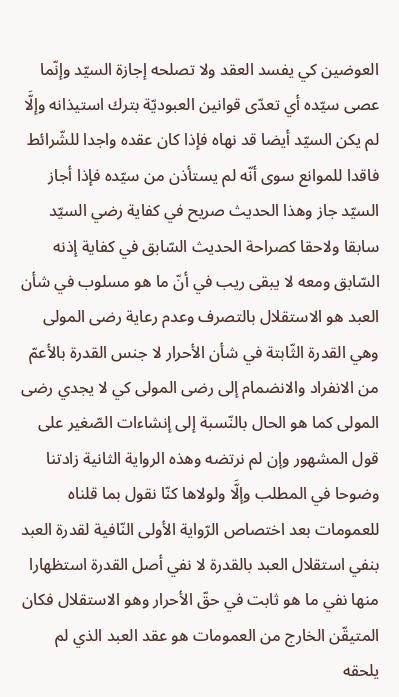العوضين كي يفسد العقد ولا تصلحه إجازة السيّد وإنّما عصى سيّده أي تعدّى قوانين العبوديّة بترك استيذانه وإلَّا لم يكن السيّد أيضا قد نهاه فإذا كان عقده واجدا للشّرائط فاقدا للموانع سوى أنّه لم يستأذن من سيّده فإذا أجاز السيّد جاز وهذا الحديث صريح في كفاية رضي السيّد سابقا ولاحقا كصراحة الحديث السّابق في كفاية إذنه السّابق ومعه لا يبقى ريب في أنّ ما هو مسلوب في شأن العبد هو الاستقلال بالتصرف وعدم رعاية رضى المولى وهي القدرة الثّابتة في شأن الأحرار لا جنس القدرة بالأعمّ من الانفراد والانضمام إلى رضى المولى كي لا يجدي رضى المولى كما هو الحال بالنّسبة إلى إنشاءات الصّغير على قول المشهور وإن لم نرتضه وهذه الرواية الثانية زادتنا وضوحا في المطلب وإلَّا ولولاها كنّا نقول بما قلناه للعمومات بعد اختصاص الرّواية الأولى النّافية لقدرة العبد بنفي استقلال العبد بالقدرة لا نفي أصل القدرة استظهارا منها نفي ما هو ثابت في حقّ الأحرار وهو الاستقلال فكان المتيقّن الخارج من العمومات هو عقد العبد الذي لم يلحقه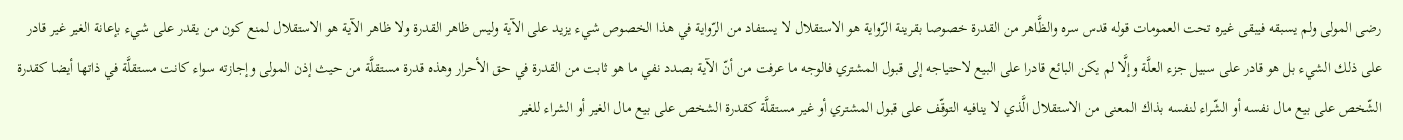رضى المولى ولم يسبقه فيبقى غيره تحت العمومات قوله قدس سره والظَّاهر من القدرة خصوصا بقرينة الرّواية هو الاستقلال لا يستفاد من الرّواية في هذا الخصوص شيء يزيد على الآية وليس ظاهر القدرة ولا ظاهر الآية هو الاستقلال لمنع كون من يقدر على شيء بإعانة الغير غير قادر على ذلك الشيء بل هو قادر على سبيل جزء العلَّة وإلَّا لم يكن البائع قادرا على البيع لاحتياجه إلى قبول المشتري فالوجه ما عرفت من أنّ الآية بصدد نفي ما هو ثابت من القدرة في حق الأحرار وهذه قدرة مستقلَّة من حيث إذن المولى وإجازته سواء كانت مستقلَّة في ذاتها أيضا كقدرة الشّخص على بيع مال نفسه أو الشّراء لنفسه بذاك المعنى من الاستقلال الَّذي لا ينافيه التوقّف على قبول المشتري أو غير مستقلَّة كقدرة الشخص على بيع مال الغير أو الشراء للغير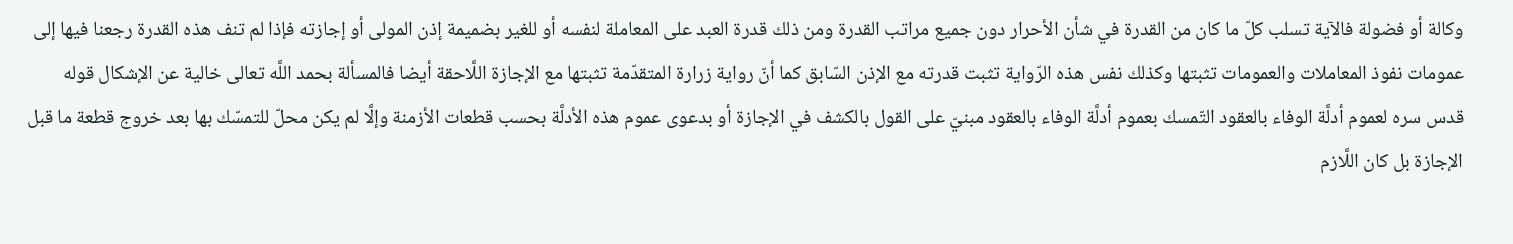وكالة أو فضولة فالآية تسلب كلّ ما كان من القدرة في شأن الأحرار دون جميع مراتب القدرة ومن ذلك قدرة العبد على المعاملة لنفسه أو للغير بضميمة إذن المولى أو إجازته فإذا لم تنف هذه القدرة رجعنا فيها إلى عمومات نفوذ المعاملات والعمومات تثبتها وكذلك نفس هذه الرّواية تثبت قدرته مع الإذن السّابق كما أنّ رواية زرارة المتقدّمة تثبتها مع الإجازة اللَّاحقة أيضا فالمسألة بحمد اللَّه تعالى خالية عن الإشكال قوله قدس سره لعموم أدلَّة الوفاء بالعقود التّمسك بعموم أدلَّة الوفاء بالعقود مبنيّ على القول بالكشف في الإجازة أو بدعوى عموم هذه الأدلَّة بحسب قطعات الأزمنة وإلَّا لم يكن محلّ للتمسّك بها بعد خروج قطعة ما قبل الإجازة بل كان اللَّازم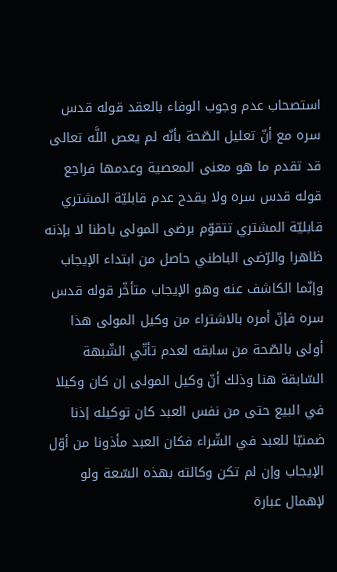استصحاب عدم وجوب الوفاء بالعقد قوله قدس سره مع أنّ تعليل الصّحة بأنّه لم يعص اللَّه تعالى قد تقدم ما هو معنى المعصية وعدمها فراجع قوله قدس سره ولا يقدح عدم قابليّة المشتري قابليّة المشتري تتقوّم برضى المولى باطنا لا بإذنه ظاهرا والرّضى الباطني حاصل من ابتداء الإيجاب وإنّما الكاشف عنه وهو الإيجاب متأخّر قوله قدس سره فإنّ أمره بالاشتراء من وكيل المولى هذا أولى بالصّحة من سابقه لعدم تأتّي الشّبهة السّابقة هنا وذلك أنّ وكيل المولى إن كان وكيلا في البيع حتى من نفس العبد كان توكيله إذنا ضمنيّا للعبد في الشّراء فكان العبد مأذونا من أوّل الإيجاب وإن لم تكن وكالته بهذه السّعة ولو لإهمال عبارة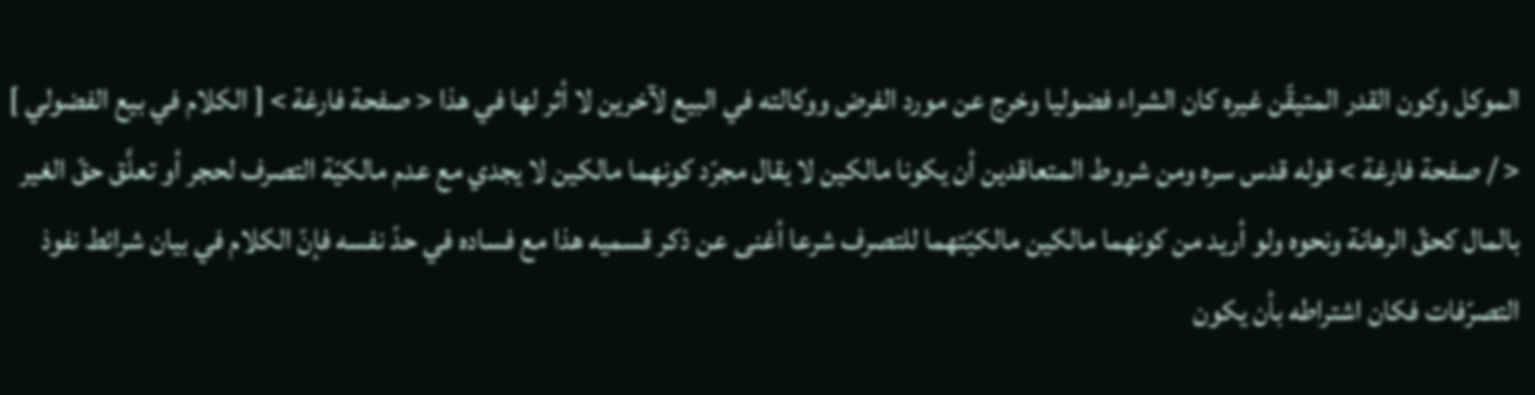الموكل وكون القدر المتيقّن غيره كان الشراء فضوليا وخرج عن مورد الفرض ووكالته في البيع لآخرين لا أثر لها في هذا < صفحة فارغة > [ الكلام في بيع الفضولي ] < / صفحة فارغة > قوله قدس سره ومن شروط المتعاقدين أن يكونا مالكين لا يقال مجرّد كونهما مالكين لا يجدي مع عدم مالكيّة التصرف لحجر أو تعلَّق حقّ الغير بالمال كحقّ الرهانة ونحوه ولو أريد من كونهما مالكين مالكيّتهما للتصرف شرعا أغنى عن ذكر قسميه هذا مع فساده في حدّ نفسه فإنّ الكلام في بيان شرائط نفوذ التصرّفات فكان اشتراطه بأن يكون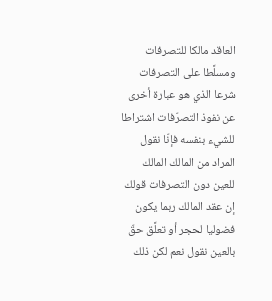العاقد مالكا للتصرفات ومسلَّطا على التصرفات شرعا الذي هو عبارة أخرى عن نفوذ التصرّفات اشتراطا للشيء بنفسه فإنّا نقول المراد من المالك المالك للعين دون التصرفات قولك إن عقد المالك ربما يكون فضوليا لحجر أو تعلَّق حقّ بالعين نقول نعم لكن ذلك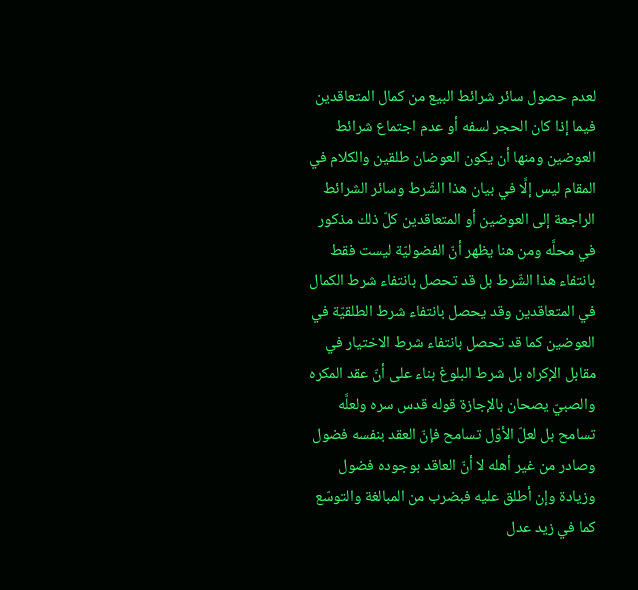لعدم حصول سائر شرائط البيع من كمال المتعاقدين فيما إذا كان الحجر لسفه أو عدم اجتماع شرائط العوضين ومنها أن يكون العوضان طلقين والكلام في المقام ليس إلَّا في بيان هذا الشّرط وسائر الشرائط الراجعة إلى العوضين أو المتعاقدين كلّ ذلك مذكور في محلَّه ومن هنا يظهر أنّ الفضوليّة ليست فقط بانتفاء هذا الشّرط بل قد تحصل بانتفاء شرط الكمال في المتعاقدين وقد يحصل بانتفاء شرط الطلقيّة في العوضين كما قد تحصل بانتفاء شرط الاختيار في مقابل الإكراه بل شرط البلوغ بناء على أنّ عقد المكره والصبيّ يصحان بالإجازة قوله قدس سره ولعلَّه تسامح بل لعلّ الأوّل تسامح فإنّ العقد بنفسه فضول وصادر من غير أهله لا أنّ العاقد بوجوده فضول وزيادة وإن أطلق عليه فبضرب من المبالغة والتوسّع كما في زيد عدل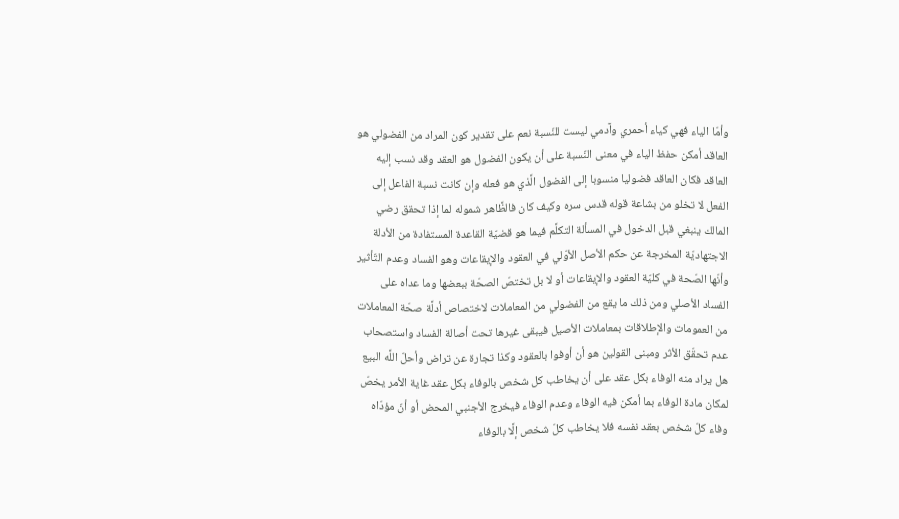وأمّا الياء فهي كياء أحمري وآدمي ليست للنّسبة نعم على تقدير كون المراد من الفضولي هو العاقد أمكن حفظ الياء في معنى النّسبة على أن يكون الفضول هو العقد وقد نسب إليه العاقد فكان العاقد فضوليا منسوبا إلى الفضول الَّذي هو فعله وإن كانت نسبة الفاعل إلى الفعل لا تخلو من بشاعة قوله قدس سره وكيف كان فالظَّاهر شموله لما إذا تحقق رضي المالك ينبغي قبل الدخول في المسألة التكلَّم فيما هو قضيّة القاعدة المستفادة من الأدلة الاجتهاديّة المخرجة عن حكم الأصل الأوّلي في العقود والإيقاعات وهو الفساد وعدم التّأثير وأنّها الصّحة في كليّة العقود والإيقاعات أو لا بل تختصّ الصحّة ببعضها وما عداه على الفساد الأصلي ومن ذلك ما يقع من الفضولي من المعاملات لاختصاص أدلَّة صحّة المعاملات من العمومات والإطلاقات بمعاملات الأصيل فيبقى غيرها تحت أصالة الفساد واستصحاب عدم تحقّق الأثر ومبنى القولين هو أن أوفوا بالعقود وكذا تجارة عن تراض وأحلّ اللَّه البيع هل يراد منه الوفاء بكل عقد على أن يخاطب كل شخص بالوفاء بكل عقد غاية الأمر يخصّ لمكان مادة الوفاء بما أمكن فيه الوفاء وعدم الوفاء فيخرج الأجنبي المحض أو أنّ مؤدّاه وفاء كلّ شخص بعقد نفسه فلا يخاطب كلّ شخص إلَّا بالوفاء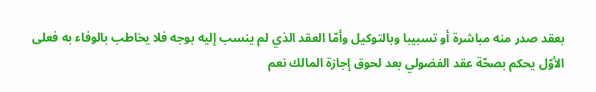بعقد صدر منه مباشرة أو تسبيبا وبالتوكيل وأمّا العقد الذي لم ينسب إليه بوجه فلا يخاطب بالوفاء به فعلى الأوّل يحكم بصحّة عقد الفضولي بعد لحوق إجازة المالك نعم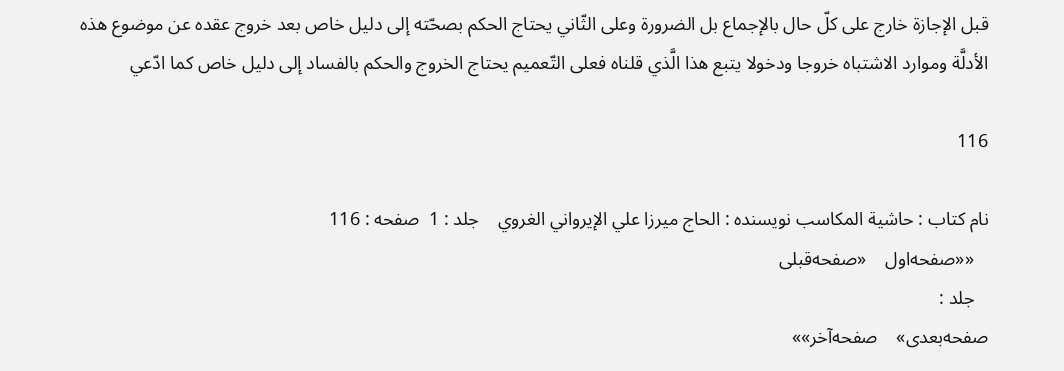قبل الإجازة خارج على كلّ حال بالإجماع بل الضرورة وعلى الثّاني يحتاج الحكم بصحّته إلى دليل خاص بعد خروج عقده عن موضوع هذه الأدلَّة وموارد الاشتباه خروجا ودخولا يتبع هذا الَّذي قلناه فعلى التّعميم يحتاج الخروج والحكم بالفساد إلى دليل خاص كما ادّعي

116

نام کتاب : حاشية المكاسب نویسنده : الحاج ميرزا علي الإيرواني الغروي    جلد : 1  صفحه : 116
   ««صفحه‌اول    «صفحه‌قبلی
   جلد :
صفحه‌بعدی»    صفحه‌آخر»»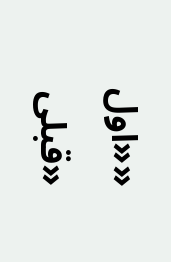««اول    «قبلی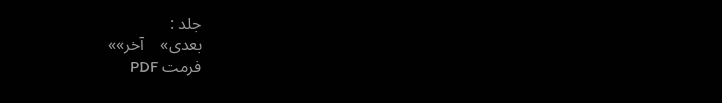جلد :
بعدی»    آخر»»
فرمت PDF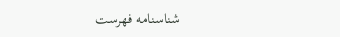شناسنامه فهرست